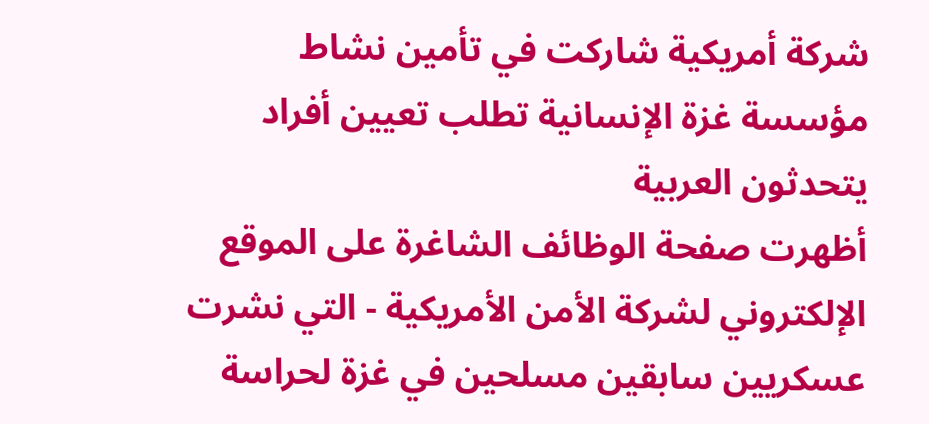شركة أمريكية شاركت في تأمين نشاط مؤسسة غزة الإنسانية تطلب تعيين أفراد يتحدثون العربية
أظهرت صفحة الوظائف الشاغرة على الموقع الإلكتروني لشركة الأمن الأمريكية - التي نشرت عسكريين سابقين مسلحين في غزة لحراسة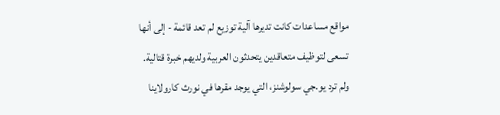مواقع مساعدات كانت تديرها آلية توزيع لم تعد قائمة - إلى أنها تسعى لتوظيف متعاقدين يتحدثون العربية ولديهم خبرة قتالية.
ولم ترد يو.جي سولوشنز، التي يوجد مقرها في نورث كارولاينا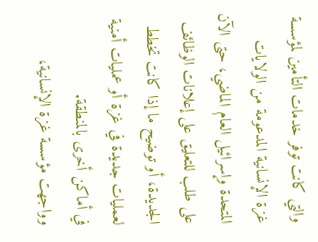والتي كانت توفر خدمات التأمين لمؤسسة غزة الإنسانية المدعومة من الولايات المتحدة وإسرائيل العام الماضي، حتى الآن على طلب للتعليق على إعلانات الوظائف الجديدة، أو توضيح ما إذا كانت تخطط لعمليات جديدة في غزة أو عمليات أمنية في أماكن أخرى بالمنطقة.
وواجهت مؤسسة غزة الإنسانية،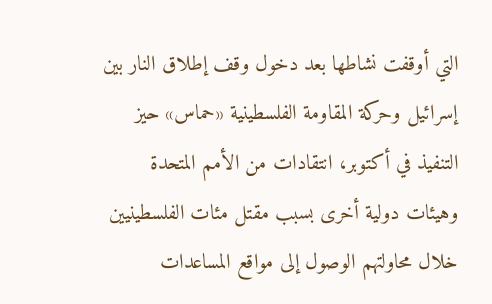التي أوقفت نشاطها بعد دخول وقف إطلاق النار بين إسرائيل وحركة المقاومة الفلسطينية «حماس» حيز التنفيذ في أكتوبر، انتقادات من الأمم المتحدة وهيئات دولية أخرى بسبب مقتل مئات الفلسطينيين خلال محاولتهم الوصول إلى مواقع المساعدات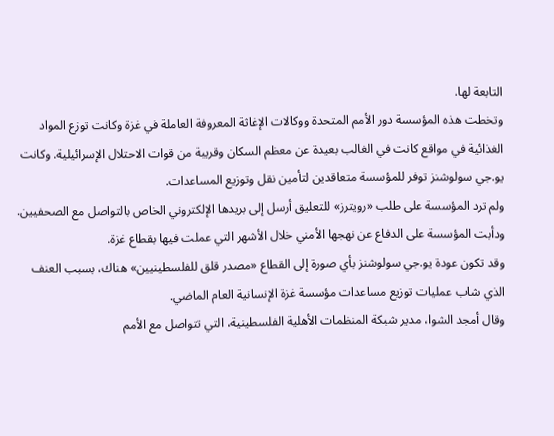التابعة لها.
وتخطت هذه المؤسسة دور الأمم المتحدة ووكالات الإغاثة المعروفة العاملة في غزة وكانت توزع المواد الغذائية في مواقع كانت في الغالب بعيدة عن معظم السكان وقريبة من قوات الاحتلال الإسرائيلية. وكانت يو.جي سولوشنز توفر للمؤسسة متعاقدين لتأمين نقل وتوزيع المساعدات.
ولم ترد المؤسسة على طلب «رويترز» للتعليق أرسل إلى بريدها الإلكتروني الخاص بالتواصل مع الصحفيين. ودأبت المؤسسة على الدفاع عن نهجها الأمني خلال الأشهر التي عملت فيها بقطاع غزة.
وقد تكون عودة يو.جي سولوشنز بأي صورة إلى القطاع «مصدر قلق للفلسطينيين» هناك، بسبب العنف الذي شاب عمليات توزيع مساعدات مؤسسة غزة الإنسانية العام الماضي.
وقال أمجد الشوا، مدير شبكة المنظمات الأهلية الفلسطينية، التي تتواصل مع الأمم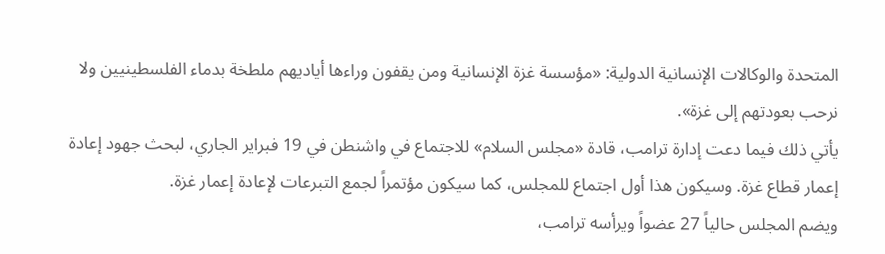المتحدة والوكالات الإنسانية الدولية: «مؤسسة غزة الإنسانية ومن يقفون وراءها أياديهم ملطخة بدماء الفلسطينيين ولا نرحب بعودتهم إلى غزة».
يأتي ذلك فيما دعت إدارة ترامب، قادة «مجلس السلام» للاجتماع في واشنطن في 19 فبراير الجاري، لبحث جهود إعادة إعمار قطاع غزة. وسيكون هذا أول اجتماع للمجلس، كما سيكون مؤتمراً لجمع التبرعات لإعادة إعمار غزة.
ويضم المجلس حالياً 27 عضواً ويرأسه ترامب،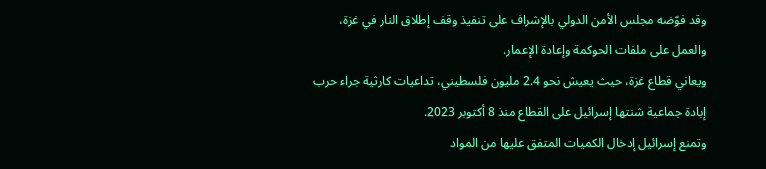وقد فوّضه مجلس الأمن الدولي بالإشراف على تنفيذ وقف إطلاق النار في غزة، والعمل على ملفات الحوكمة وإعادة الإعمار.
ويعاني قطاع غزة، حيث يعيش نحو 2.4 مليون فلسطيني، تداعيات كارثية جراء حرب إبادة جماعية شنتها إسرائيل على القطاع منذ 8 أكتوبر 2023.
وتمنع إسرائيل إدخال الكميات المتفق عليها من المواد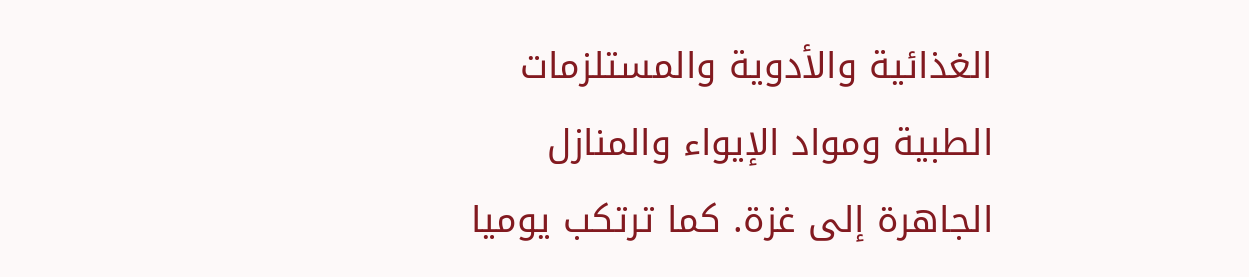الغذائية والأدوية والمستلزمات الطبية ومواد الإيواء والمنازل الجاهرة إلى غزة. كما ترتكب يوميا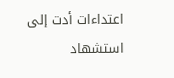اعتداءات أدت إلى استشهاد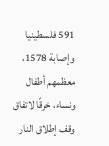591 فلسطينيا وإصابة 1578، معظمهم أطفال ونساء، خرقًا لاتفاق وقف إطلاق النار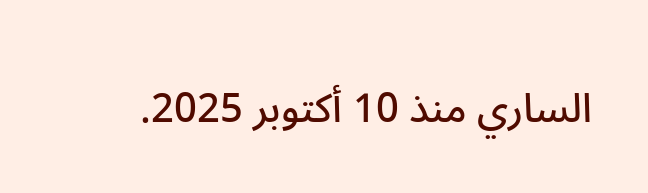الساري منذ 10 أكتوبر 2025.